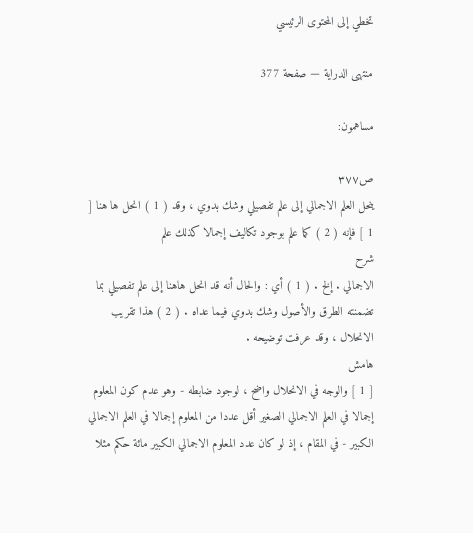تخطي إلى المحتوى الرئيسي

منتهى الدراية — صفحة 377

مساهمون:

ص٣٧٧
ينحل العلم الاجمالي إلى علم تفصيلي وشك بدوي ، وقد ( 1 ) انحل ها هنا [ 1 ] فإنه ( 2 ) كما علم بوجود تكاليف إجمالا كذلك علم
شرح
الاجمالي . إلخ . ( 1 ) أي : والحال أنه قد انحل هاهنا إلى علم تفصيلي بما تضمنته الطرق والأصول وشك بدوي فيما عداه . ( 2 ) هذا تقريب الانحلال ، وقد عرفت توضيحه .
هامش
[ 1 ] والوجه في الانحلال واضح ، لوجود ضابطه - وهو عدم كون المعلوم إجمالا في العلم الاجمالي الصغير أقل عددا من المعلوم إجمالا في العلم الاجمالي الكبير - في المقام ، إذ لو كان عدد المعلوم الاجمالي الكبير مائة حكم مثلا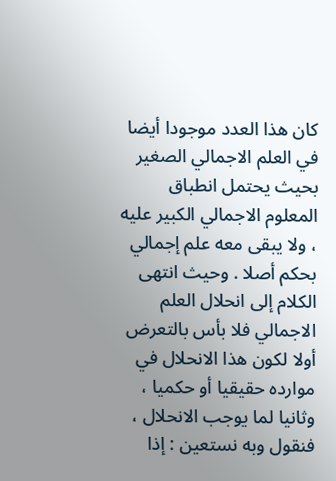كان هذا العدد موجودا أيضا في العلم الاجمالي الصغير بحيث يحتمل انطباق المعلوم الاجمالي الكبير عليه ، ولا يبقى معه علم إجمالي بحكم أصلا . وحيث انتهى الكلام إلى انحلال العلم الاجمالي فلا بأس بالتعرض أولا لكون هذا الانحلال في موارده حقيقيا أو حكميا ، وثانيا لما يوجب الانحلال ، فنقول وبه نستعين : إذا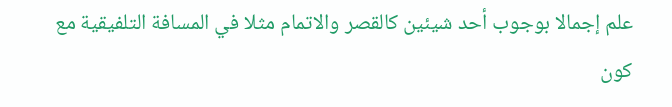علم إجمالا بوجوب أحد شيئين كالقصر والاتمام مثلا في المسافة التلفيقية مع كون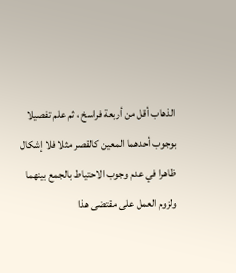الذهاب أقل من أربعة فراسخ ، ثم علم تفصيلا بوجوب أحدهما المعين كالقصر مثلا فلا إشكال ظاهرا في عدم وجوب الاحتياط بالجمع بينهما ولزوم العمل على مقتضى هذا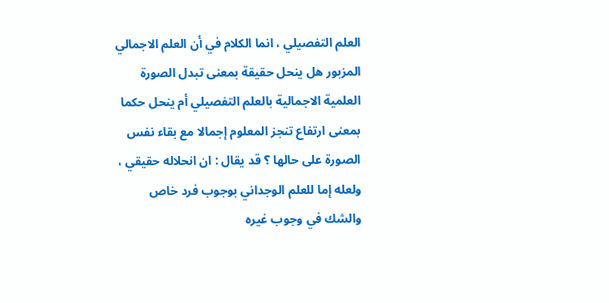العلم التفصيلي ، انما الكلام في أن العلم الاجمالي المزبور هل ينحل حقيقة بمعنى تبدل الصورة العلمية الاجمالية بالعلم التفصيلي أم ينحل حكما بمعنى ارتفاع تنجز المعلوم إجمالا مع بقاء نفس الصورة على حالها ؟ قد يقال : ان انحلاله حقيقي ، ولعله إما للعلم الوجداني بوجوب فرد خاص والشك في وجوب غيره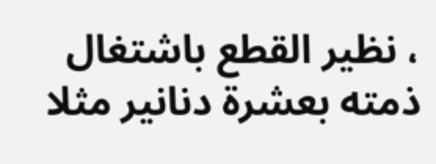، نظير القطع باشتغال ذمته بعشرة دنانير مثلا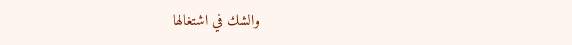والشك في اشتغالها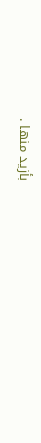بأزيد منها .